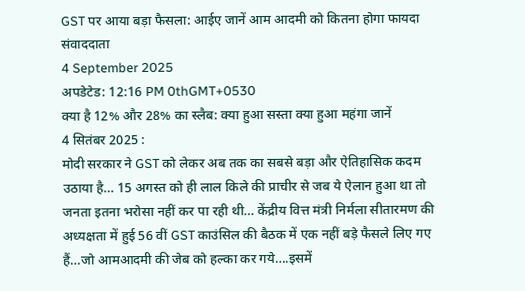GST पर आया बड़ा फैसला: आईए जानें आम आदमी को कितना होगा फायदा
संवाददाता
4 September 2025
अपडेटेड: 12:16 PM 0thGMT+0530
क्या है 12% और 28% का स्लैब: क्या हुआ सस्ता क्या हुआ महंगा जानें
4 सितंबर 2025 :
मोदी सरकार ने GST को लेकर अब तक का सबसे बड़ा और ऐतिहासिक कदम उठाया है… 15 अगस्त को ही लाल किले की प्राचीर से जब ये ऐलान हुआ था तो जनता इतना भरोसा नहीं कर पा रही थी… केंद्रीय वित्त मंत्री निर्मला सीतारमण की अध्यक्षता में हुई 56 वीं GST काउंसिल की बैठक में एक नहीं बड़े फैसले लिए गए हैं…जो आमआदमी की जेब को हल्का कर गये….इसमें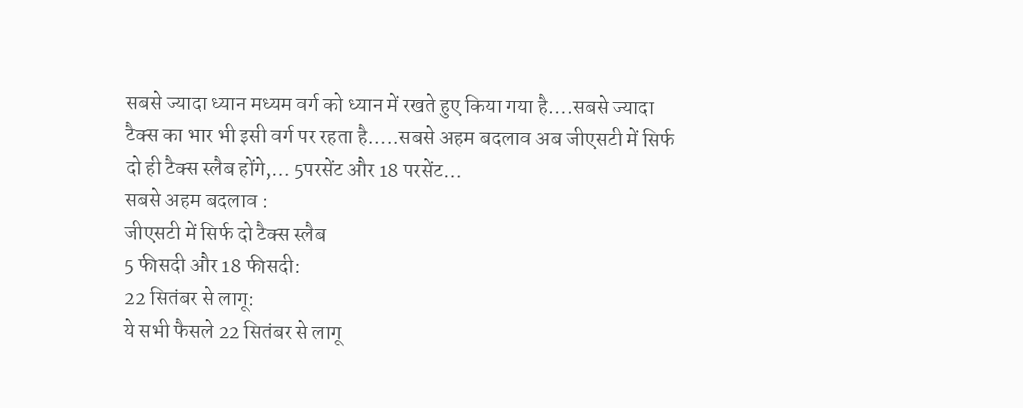सबसे ज्यादा ध्यान मध्यम वर्ग को ध्यान में रखते हुए किया गया है….सबसे ज्यादा टैक्स का भार भी इसी वर्ग पर रहता है…..सबसे अहम बदलाव अब जीएसटी में सिर्फ दो ही टैक्स स्लैब होंगे,… 5परसेंट और 18 परसेंट…
सबसे अहम बदलाव :
जीएसटी में सिर्फ दो टैक्स स्लैब
5 फीसदी और 18 फीसदी:
22 सितंबर से लागू:
ये सभी फैसले 22 सितंबर से लागू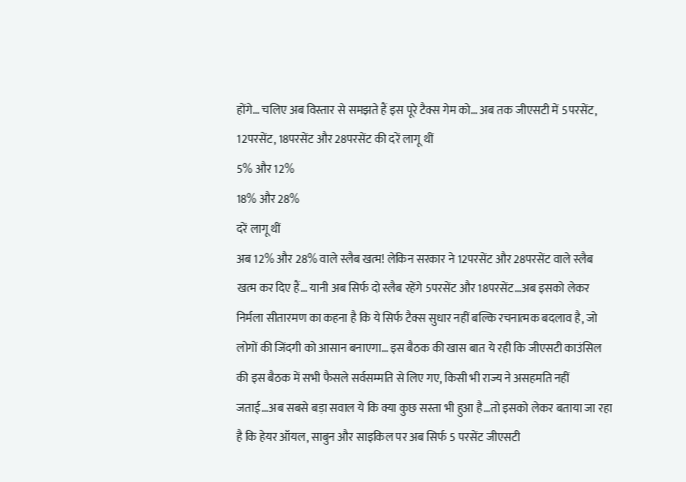होंगे… चलिए अब विस्तार से समझते हैं इस पूरे टैक्स गेम को… अब तक जीएसटी में 5परसेंट, 12परसेंट, 18परसेंट और 28परसेंट की दरें लागू थीं
5% और 12%
18% और 28%
दरें लागू थीं
अब 12% और 28% वाले स्लैब खत्म! लेकिन सरकार ने 12परसेंट और 28परसेंट वाले स्लैब खत्म कर दिए हैं… यानी अब सिर्फ दो स्लैब रहेंगे 5परसेंट और 18परसेंट…अब इसको लेकर निर्मला सीतारमण का कहना है कि ये सिर्फ टैक्स सुधार नहीं बल्कि रचनात्मक बदलाव है, जो लोगों की जिंदगी को आसान बनाएगा… इस बैठक की खास बात ये रही कि जीएसटी काउंसिल की इस बैठक में सभी फैसले सर्वसम्मति से लिए गए, किसी भी राज्य ने असहमति नहीं जताई…अब सबसे बड़ा सवाल ये कि क्या कुछ सस्ता भी हुआ है…तो इसको लेकर बताया जा रहा है कि हेयर ऑयल, साबुन और साइकिल पर अब सिर्फ 5 परसेंट जीएसटी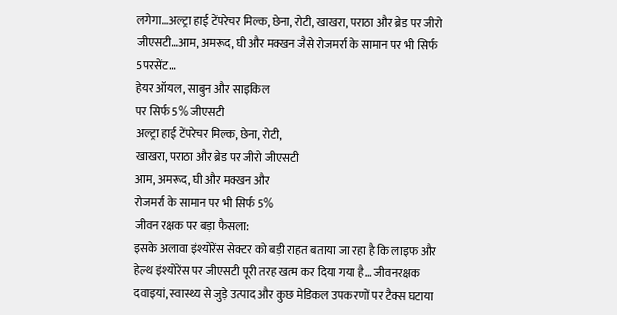लगेगा…अल्ट्रा हाई टेंपरेचर मिल्क, छेना, रोटी, खाखरा, पराठा और ब्रेड पर जीरो जीएसटी…आम, अमरूद, घी और मक्खन जैसे रोजमर्रा के सामान पर भी सिर्फ 5परसेंट…
हेयर ऑयल, साबुन और साइकिल
पर सिर्फ 5% जीएसटी
अल्ट्रा हाई टेंपरेचर मिल्क, छेना, रोटी,
खाखरा, पराठा और ब्रेड पर जीरो जीएसटी
आम, अमरूद, घी और मक्खन और
रोजमर्रा के सामान पर भी सिर्फ 5%
जीवन रक्षक पर बड़ा फैसला:
इसके अलावा इंश्योरेंस सेक्टर को बड़ी राहत बताया जा रहा है कि लाइफ और हेल्थ इंश्योरेंस पर जीएसटी पूरी तरह खत्म कर दिया गया है… जीवनरक्षक दवाइयां, स्वास्थ्य से जुड़े उत्पाद और कुछ मेडिकल उपकरणों पर टैक्स घटाया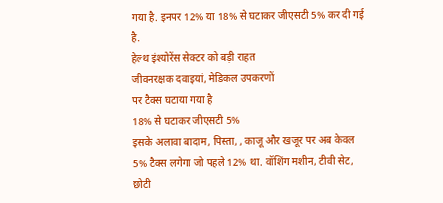गया है. इनपर 12% या 18% से घटाकर जीएसटी 5% कर दी गई है.
हेल्थ इंश्योरेंस सेक्टर को बड़ी राहत
जीवनरक्षक दवाइयां, मेडिकल उपकरणों
पर टैक्स घटाया गया है
18% से घटाकर जीएसटी 5%
इसके अलावा बादाम, पिस्ता, , काजू और खजूर पर अब केवल 5% टैक्स लगेगा जो पहले 12% था. वॉशिंग मशीन, टीवी सेट, छोटी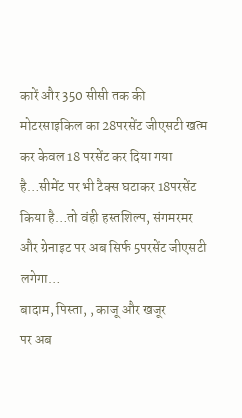कारें और 350 सीसी तक की मोटरसाइकिल का 28परसेंट जीएसटी खत्म कर केवल 18 परसेंट कर दिया गया है…सीमेंट पर भी टैक्स घटाकर 18परसेंट किया है…तो वंही हस्तशिल्प, संगमरमर और ग्रेनाइट पर अब सिर्फ 5परसेंट जीएसटी लगेगा…
बादाम, पिस्ता, , काजू और खजूर
पर अब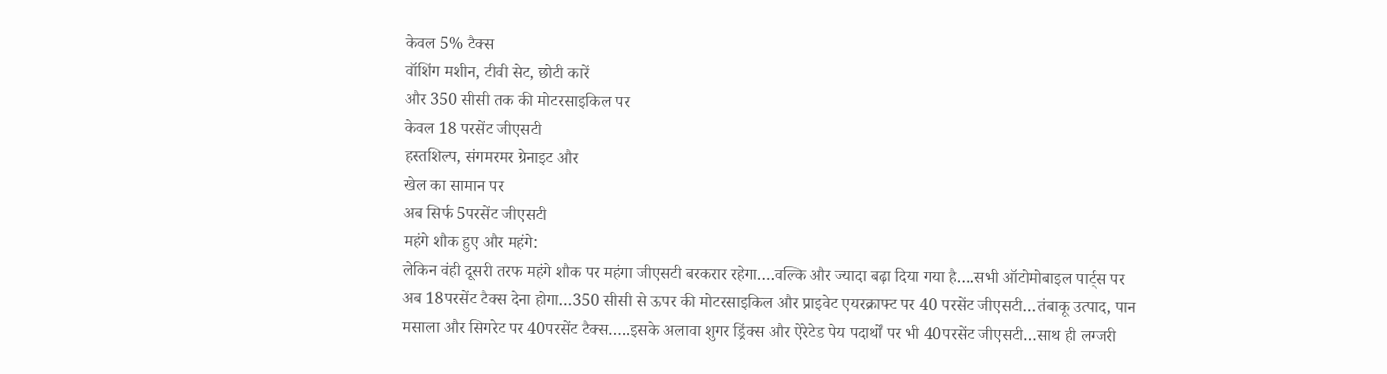केवल 5% टैक्स
वॉशिंग मशीन, टीवी सेट, छोटी कारें
और 350 सीसी तक की मोटरसाइकिल पर
केवल 18 परसेंट जीएसटी
हस्तशिल्प, संगमरमर ग्रेनाइट और
खेल का सामान पर
अब सिर्फ 5परसेंट जीएसटी
महंगे शौक हुए और महंगे:
लेकिन वंही दूसरी तरफ महंगे शौक पर महंगा जीएसटी बरकरार रहेगा….वल्कि और ज्यादा बढ़ा दिया गया है….सभी ऑटोमोबाइल पार्ट्स पर अब 18परसेंट टैक्स देना होगा…350 सीसी से ऊपर की मोटरसाइकिल और प्राइवेट एयरक्राफ्ट पर 40 परसेंट जीएसटी…तंबाकू उत्पाद, पान मसाला और सिगरेट पर 40परसेंट टैक्स…..इसके अलावा शुगर ड्रिंक्स और ऐरेटेड पेय पदार्थों पर भी 40परसेंट जीएसटी…साथ ही लग्जरी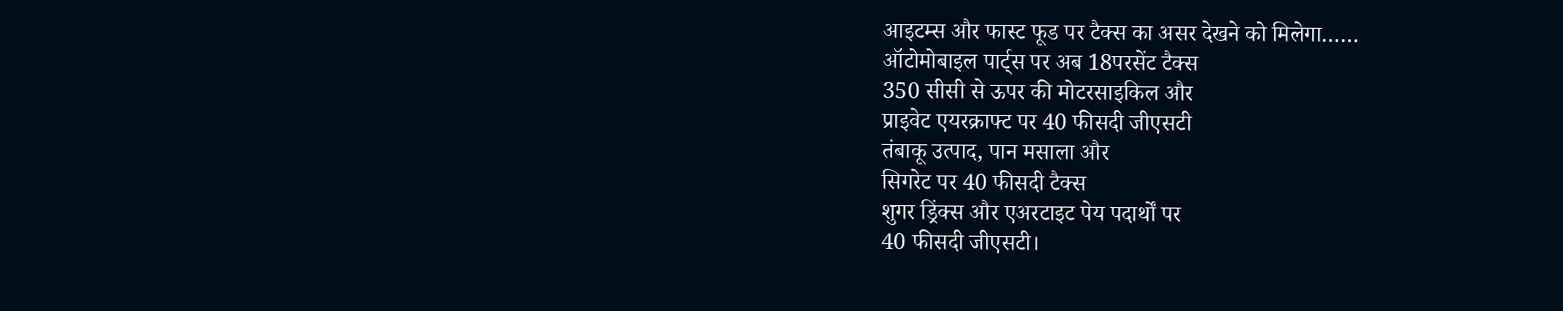आइटम्स और फास्ट फूड पर टैक्स का असर देखने को मिलेगा……
ऑटोमोबाइल पार्ट्स पर अब 18परसेंट टैक्स
350 सीसी से ऊपर की मोटरसाइकिल और
प्राइवेट एयरक्राफ्ट पर 40 फीसदी जीएसटी
तंबाकू उत्पाद, पान मसाला और
सिगरेट पर 40 फीसदी टैक्स
शुगर ड्रिंक्स और एअरटाइट पेय पदार्थों पर
40 फीसदी जीएसटी।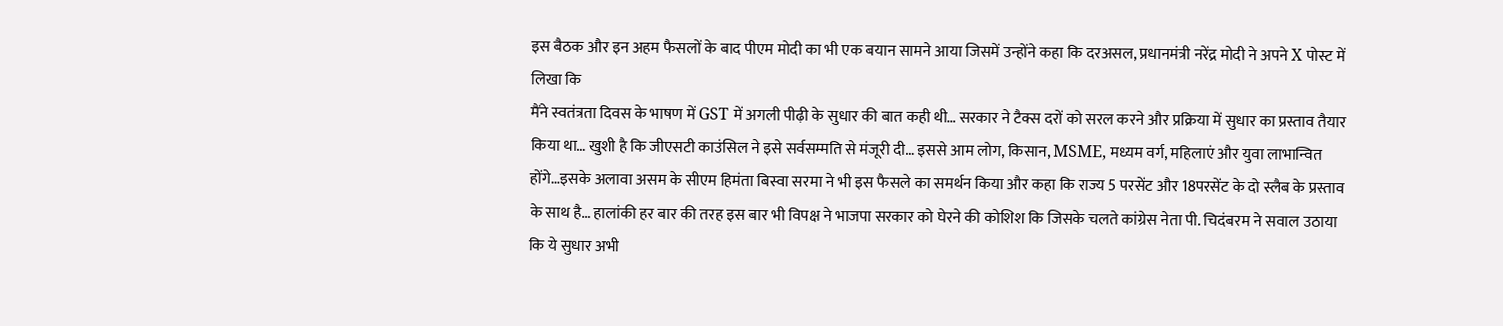इस बैठक और इन अहम फैसलों के बाद पीएम मोदी का भी एक बयान सामने आया जिसमें उन्होंने कहा कि दरअसल, प्रधानमंत्री नरेंद्र मोदी ने अपने X पोस्ट में लिखा कि
मैंने स्वतंत्रता दिवस के भाषण में GST में अगली पीढ़ी के सुधार की बात कही थी… सरकार ने टैक्स दरों को सरल करने और प्रक्रिया में सुधार का प्रस्ताव तैयार किया था… खुशी है कि जीएसटी काउंसिल ने इसे सर्वसम्मति से मंजूरी दी… इससे आम लोग, किसान, MSME, मध्यम वर्ग, महिलाएं और युवा लाभान्वित होंगे…इसके अलावा असम के सीएम हिमंता बिस्वा सरमा ने भी इस फैसले का समर्थन किया और कहा कि राज्य 5 परसेंट और 18परसेंट के दो स्लैब के प्रस्ताव के साथ है… हालांकी हर बार की तरह इस बार भी विपक्ष ने भाजपा सरकार को घेरने की कोशिश कि जिसके चलते कांग्रेस नेता पी. चिदंबरम ने सवाल उठाया कि ये सुधार अभी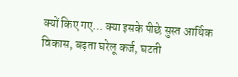क्यों किए गए… क्या इसके पीछे सुस्त आर्थिक विकास, बढ़ता घरेलू कर्ज, घटती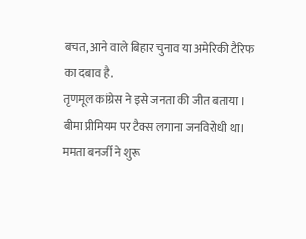बचत, आने वाले बिहार चुनाव या अमेरिकी टैरिफ का दबाव है.
तृणमूल कांग्रेस ने इसे जनता की जीत बताया ।
बीमा प्रीमियम पर टैक्स लगाना जनविरोधी था।
ममता बनर्जी ने शुरू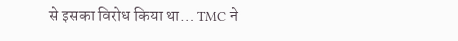से इसका विरोध किया था… TMC ने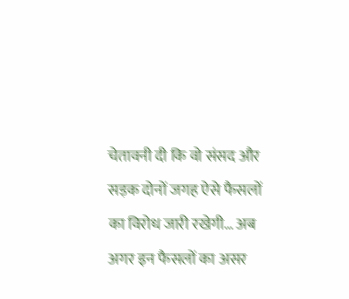चेतावनी दी कि वो संसद और सड़क दोनों जगह ऐसे फैसलों का विरोध जारी रखेगी… अब अगर इन फैसलों का असर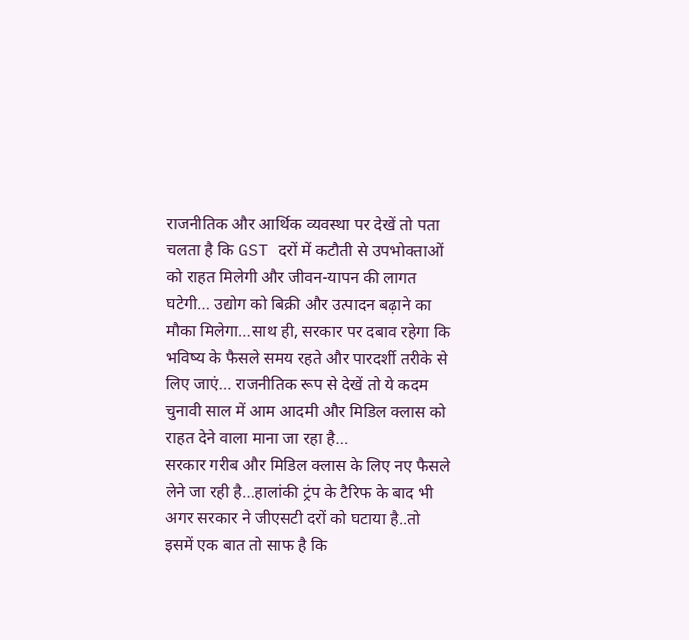राजनीतिक और आर्थिक व्यवस्था पर देखें तो पता चलता है कि GST दरों में कटौती से उपभोक्ताओं को राहत मिलेगी और जीवन-यापन की लागत घटेगी… उद्योग को बिक्री और उत्पादन बढ़ाने का मौका मिलेगा…साथ ही, सरकार पर दबाव रहेगा कि भविष्य के फैसले समय रहते और पारदर्शी तरीके से लिए जाएं… राजनीतिक रूप से देखें तो ये कदम चुनावी साल में आम आदमी और मिडिल क्लास को राहत देने वाला माना जा रहा है…
सरकार गरीब और मिडिल क्लास के लिए नए फैसले लेने जा रही है…हालांकी ट्रंप के टैरिफ के बाद भी अगर सरकार ने जीएसटी दरों को घटाया है..तो इसमें एक बात तो साफ है कि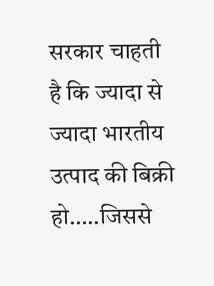सरकार चाहती है कि ज्यादा से ज्यादा भारतीय उत्पाद की बिक्री हो…..जिससे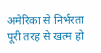अमेरिका से निर्भरता पूरी तरह से खत्म हो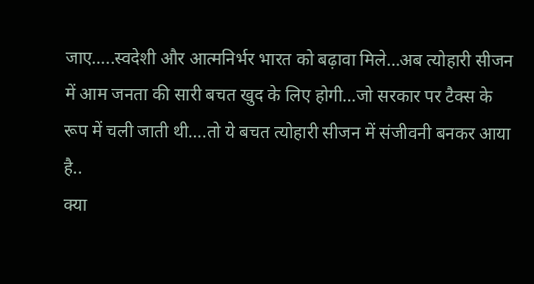जाए…..स्वदेशी और आत्मनिर्भर भारत को बढ़ावा मिले…अब त्योहारी सीजन में आम जनता की सारी बचत खुद के लिए होगी…जो सरकार पर टैक्स के रूप में चली जाती थी….तो ये बचत त्योहारी सीजन में संजीवनी बनकर आया है..
क्या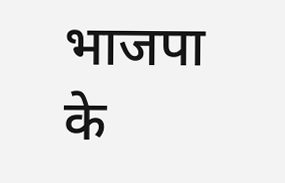भाजपा के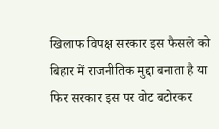खिलाफ विपक्ष सरकार इस फैसले को बिहार में राजनीतिक मुद्दा बनाता है या फिर सरकार इस पर वोट बटोरकर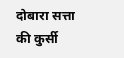दोबारा सत्ता की कुर्सी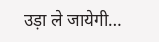उड़ा ले जायेगी…